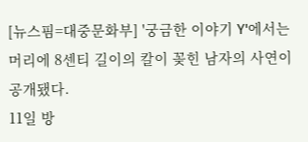[뉴스핌=대중문화부] '궁금한 이야기 Y'에서는 머리에 8센티 길이의 칼이 꽂힌 남자의 사연이 공개됐다.
11일 방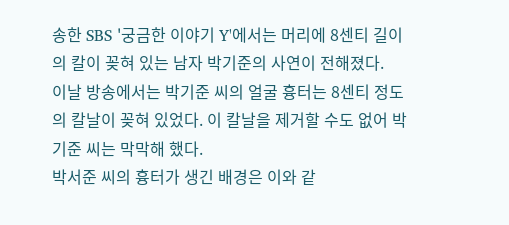송한 SBS '궁금한 이야기 Y'에서는 머리에 8센티 길이의 칼이 꽂혀 있는 남자 박기준의 사연이 전해졌다.
이날 방송에서는 박기준 씨의 얼굴 흉터는 8센티 정도의 칼날이 꽂혀 있었다. 이 칼날을 제거할 수도 없어 박기준 씨는 막막해 했다.
박서준 씨의 흉터가 생긴 배경은 이와 같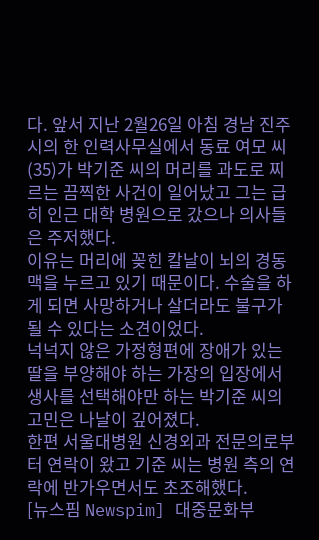다. 앞서 지난 2월26일 아침 경남 진주시의 한 인력사무실에서 동료 여모 씨(35)가 박기준 씨의 머리를 과도로 찌르는 끔찍한 사건이 일어났고 그는 급히 인근 대학 병원으로 갔으나 의사들은 주저했다.
이유는 머리에 꽂힌 칼날이 뇌의 경동맥을 누르고 있기 때문이다. 수술을 하게 되면 사망하거나 살더라도 불구가 될 수 있다는 소견이었다.
넉넉지 않은 가정형편에 장애가 있는 딸을 부양해야 하는 가장의 입장에서 생사를 선택해야만 하는 박기준 씨의 고민은 나날이 깊어졌다.
한편 서울대병원 신경외과 전문의로부터 연락이 왔고 기준 씨는 병원 측의 연락에 반가우면서도 초조해했다.
[뉴스핌 Newspim] 대중문화부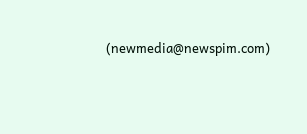(newmedia@newspim.com)